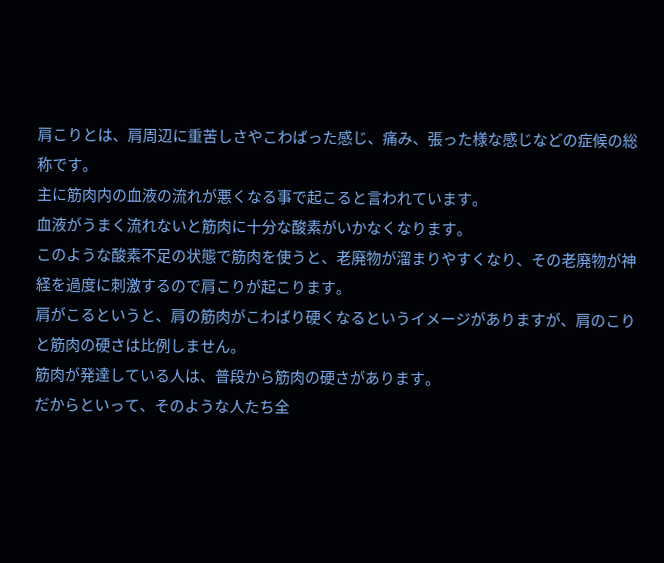肩こりとは、肩周辺に重苦しさやこわばった感じ、痛み、張った様な感じなどの症候の総称です。
主に筋肉内の血液の流れが悪くなる事で起こると言われています。
血液がうまく流れないと筋肉に十分な酸素がいかなくなります。
このような酸素不足の状態で筋肉を使うと、老廃物が溜まりやすくなり、その老廃物が神経を過度に刺激するので肩こりが起こります。
肩がこるというと、肩の筋肉がこわばり硬くなるというイメージがありますが、肩のこりと筋肉の硬さは比例しません。
筋肉が発達している人は、普段から筋肉の硬さがあります。
だからといって、そのような人たち全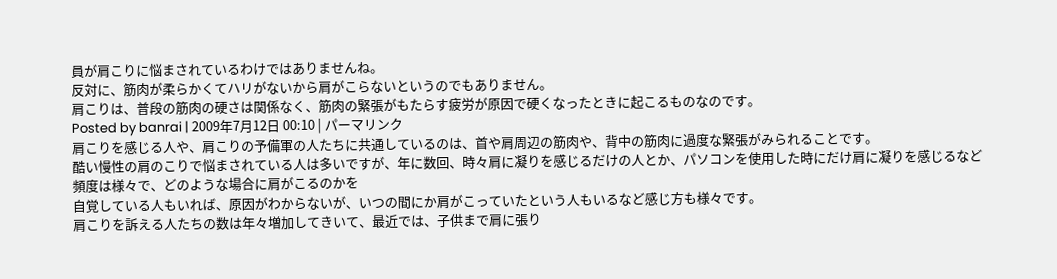員が肩こりに悩まされているわけではありませんね。
反対に、筋肉が柔らかくてハリがないから肩がこらないというのでもありません。
肩こりは、普段の筋肉の硬さは関係なく、筋肉の緊張がもたらす疲労が原因で硬くなったときに起こるものなのです。
Posted by banrai | 2009年7月12日 00:10 | パーマリンク
肩こりを感じる人や、肩こりの予備軍の人たちに共通しているのは、首や肩周辺の筋肉や、背中の筋肉に過度な緊張がみられることです。
酷い慢性の肩のこりで悩まされている人は多いですが、年に数回、時々肩に凝りを感じるだけの人とか、パソコンを使用した時にだけ肩に凝りを感じるなど頻度は様々で、どのような場合に肩がこるのかを
自覚している人もいれば、原因がわからないが、いつの間にか肩がこっていたという人もいるなど感じ方も様々です。
肩こりを訴える人たちの数は年々増加してきいて、最近では、子供まで肩に張り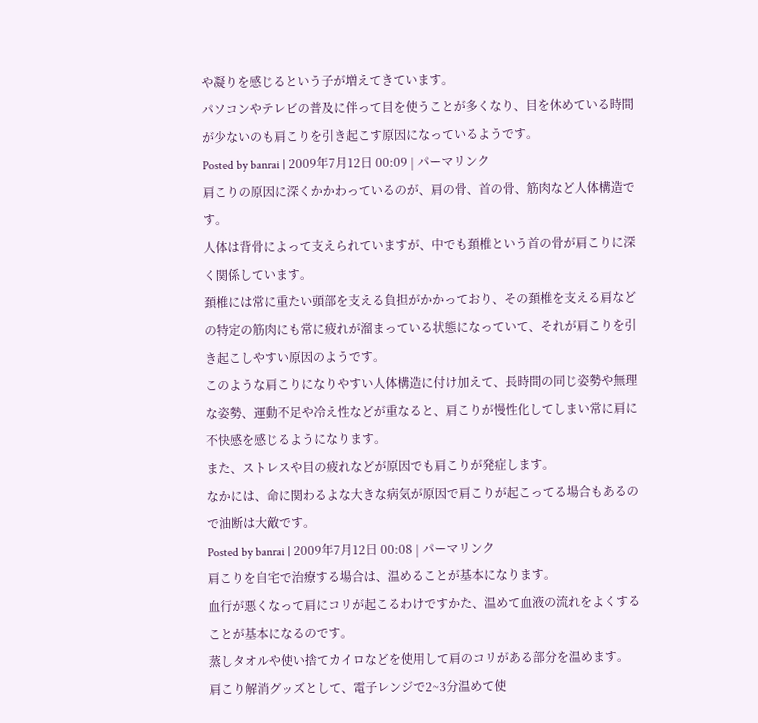や凝りを感じるという子が増えてきています。
パソコンやテレビの普及に伴って目を使うことが多くなり、目を休めている時間が少ないのも肩こりを引き起こす原因になっているようです。
Posted by banrai | 2009年7月12日 00:09 | パーマリンク
肩こりの原因に深くかかわっているのが、肩の骨、首の骨、筋肉など人体構造です。
人体は背骨によって支えられていますが、中でも頚椎という首の骨が肩こりに深く関係しています。
頚椎には常に重たい頭部を支える負担がかかっており、その頚椎を支える肩などの特定の筋肉にも常に疲れが溜まっている状態になっていて、それが肩こりを引き起こしやすい原因のようです。
このような肩こりになりやすい人体構造に付け加えて、長時間の同じ姿勢や無理な姿勢、運動不足や冷え性などが重なると、肩こりが慢性化してしまい常に肩に不快感を感じるようになります。
また、ストレスや目の疲れなどが原因でも肩こりが発症します。
なかには、命に関わるよな大きな病気が原因で肩こりが起こってる場合もあるので油断は大敵です。
Posted by banrai | 2009年7月12日 00:08 | パーマリンク
肩こりを自宅で治療する場合は、温めることが基本になります。
血行が悪くなって肩にコリが起こるわけですかた、温めて血液の流れをよくすることが基本になるのです。
蒸しタオルや使い捨てカイロなどを使用して肩のコリがある部分を温めます。
肩こり解消グッズとして、電子レンジで2~3分温めて使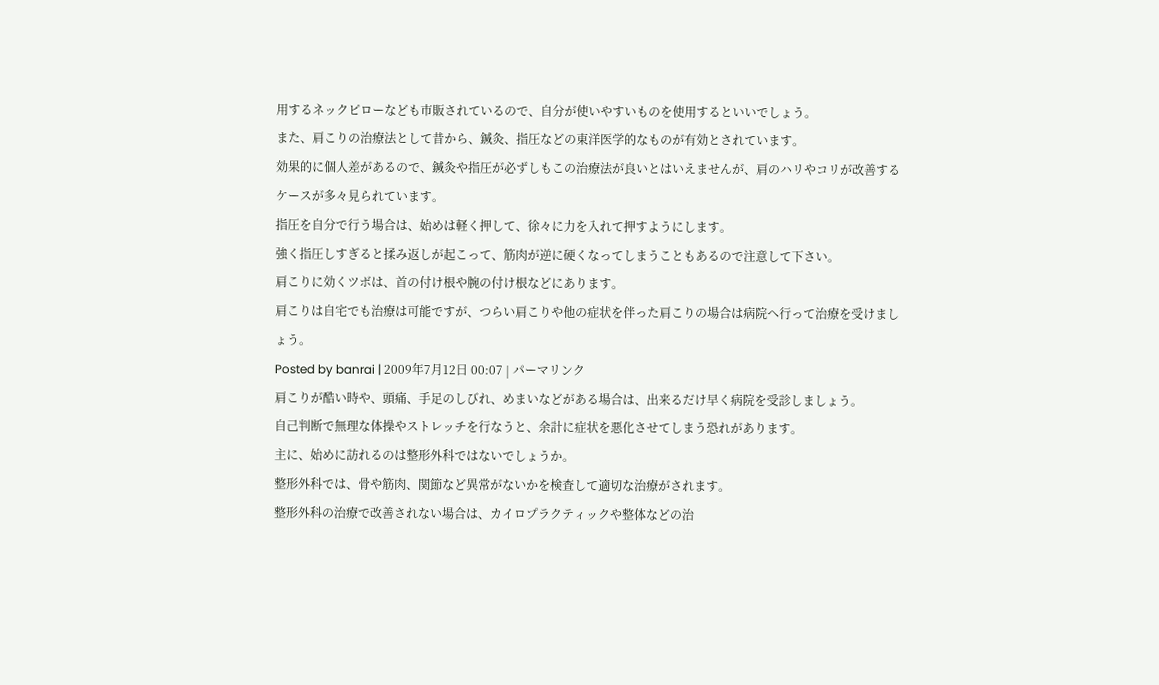用するネックピローなども市販されているので、自分が使いやすいものを使用するといいでしょう。
また、肩こりの治療法として昔から、鍼灸、指圧などの東洋医学的なものが有効とされています。
効果的に個人差があるので、鍼灸や指圧が必ずしもこの治療法が良いとはいえませんが、肩のハリやコリが改善するケースが多々見られています。
指圧を自分で行う場合は、始めは軽く押して、徐々に力を入れて押すようにします。
強く指圧しすぎると揉み返しが起こって、筋肉が逆に硬くなってしまうこともあるので注意して下さい。
肩こりに効くツボは、首の付け根や腕の付け根などにあります。
肩こりは自宅でも治療は可能ですが、つらい肩こりや他の症状を伴った肩こりの場合は病院へ行って治療を受けましょう。
Posted by banrai | 2009年7月12日 00:07 | パーマリンク
肩こりが酷い時や、頭痛、手足のしびれ、めまいなどがある場合は、出来るだけ早く病院を受診しましょう。
自己判断で無理な体操やストレッチを行なうと、余計に症状を悪化させてしまう恐れがあります。
主に、始めに訪れるのは整形外科ではないでしょうか。
整形外科では、骨や筋肉、関節など異常がないかを検査して適切な治療がされます。
整形外科の治療で改善されない場合は、カイロプラクティックや整体などの治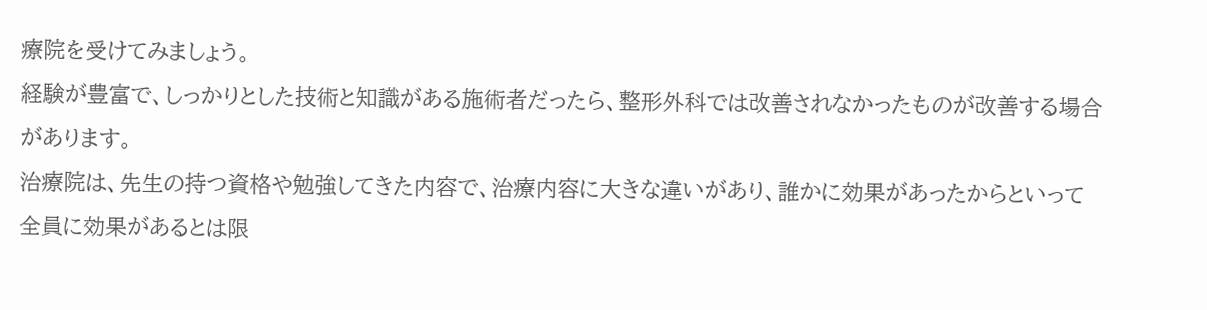療院を受けてみましょう。
経験が豊富で、しっかりとした技術と知識がある施術者だったら、整形外科では改善されなかったものが改善する場合があります。
治療院は、先生の持つ資格や勉強してきた内容で、治療内容に大きな違いがあり、誰かに効果があったからといって全員に効果があるとは限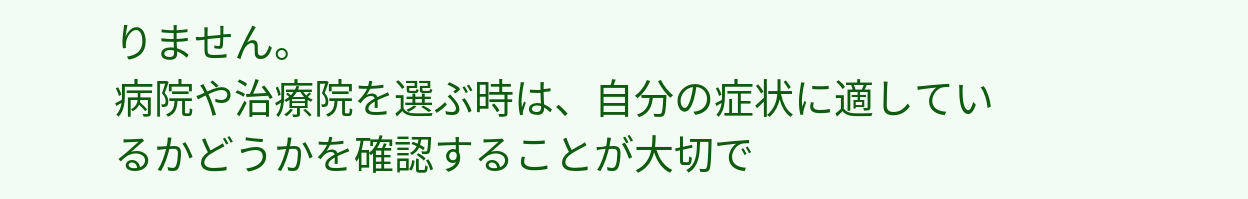りません。
病院や治療院を選ぶ時は、自分の症状に適しているかどうかを確認することが大切で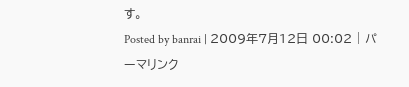す。
Posted by banrai | 2009年7月12日 00:02 | パーマリンク